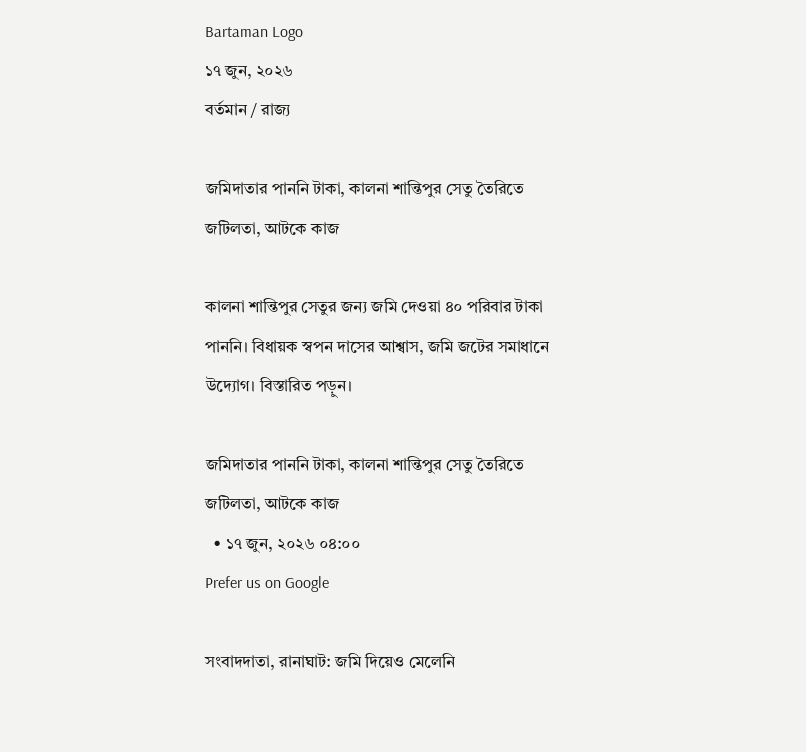Bartaman Logo
১৭ জুন, ২০২৬
বর্তমান / রাজ্য

জমিদাতার পাননি টাকা, কালনা শান্তিপুর সেতু তৈরিতে জটিলতা, আটকে কাজ

কালনা শান্তিপুর সেতুর জন্য জমি দেওয়া ৪০ পরিবার টাকা পাননি। বিধায়ক স্বপন দাসের আশ্বাস, জমি জটের সমাধানে উদ্যোগ। বিস্তারিত পড়ুন।

জমিদাতার পাননি টাকা, কালনা শান্তিপুর সেতু তৈরিতে জটিলতা, আটকে কাজ
  • ১৭ জুন, ২০২৬ ০৪:০০
Prefer us on Google

সংবাদদাতা, রানাঘাট: জমি দিয়েও মেলেনি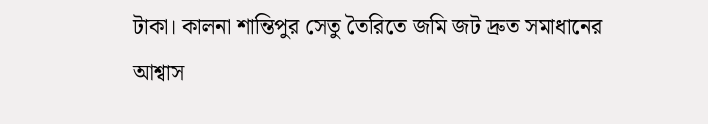টাকা। কালনা শান্তিপুর সেতু তৈরিতে জমি জট দ্রুত সমাধানের আশ্বাস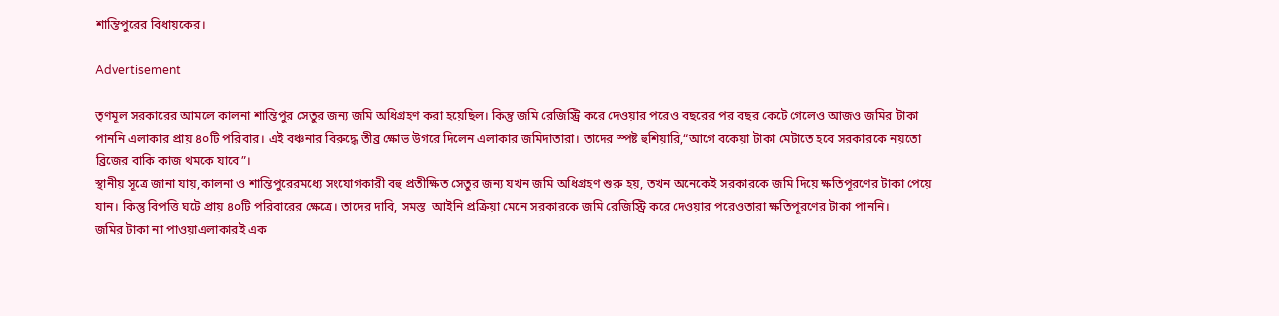শান্তিপুরের বিধায়কের।

Advertisement

তৃণমূল সরকারের আমলে কালনা শান্তিপুর সেতুর জন্য জমি অধিগ্রহণ করা হয়েছিল। কিন্তু জমি রেজিস্ট্রি করে দেওয়ার পরেও বছরের পর বছর কেটে গেলেও আজও জমির টাকা পাননি এলাকার প্রায় ৪০টি পরিবার। এই বঞ্চনার বিরুদ্ধে তীব্র ক্ষোভ উগরে দিলেন এলাকার জমিদাতারা। তাদের স্পষ্ট হুশিয়ারি,“আগে বকেয়া টাকা মেটাতে হবে সরকারকে নয়তো ব্রিজের বাকি কাজ থমকে যাবে”।
স্থানীয় সূত্রে জানা যায়,কালনা ও শান্তিপুরেরমধ্যে সংযোগকারী বহু প্রতীক্ষিত সেতুর জন্য যখন জমি অধিগ্রহণ শুরু হয়, তখন অনেকেই সরকারকে জমি দিয়ে ক্ষতিপূরণের টাকা পেয়ে যান। কিন্তু বিপত্তি ঘটে প্রায় ৪০টি পরিবারের ক্ষেত্রে। তাদের দাবি, সমস্ত  আইনি প্রক্রিয়া মেনে সরকারকে জমি রেজিস্ট্রি করে দেওয়ার পরেওতারা ক্ষতিপূরণের টাকা পাননি।
জমির টাকা না পাওয়াএলাকারই এক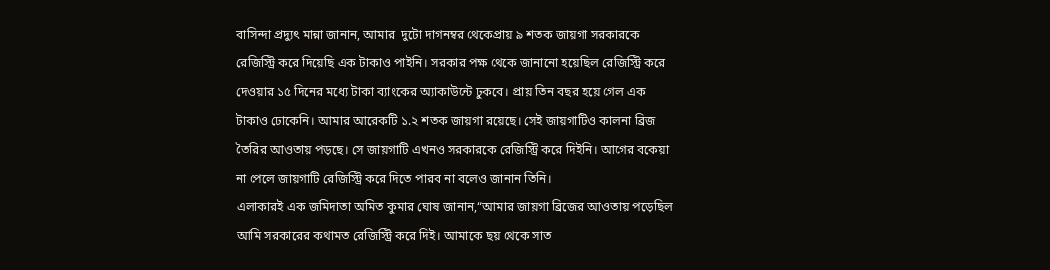বাসিন্দা প্রদ্যুৎ মান্না জানান, আমার  দুটো দাগনম্বর থেকেপ্রায় ৯ শতক জায়গা সরকারকে রেজিস্ট্রি করে দিয়েছি এক টাকাও পাইনি। সরকার পক্ষ থেকে জানানো হয়েছিল রেজিস্ট্রি করে দেওয়ার ১৫ দিনের মধ্যে টাকা ব্যাংকের অ্যাকাউন্টে ঢুকবে। প্রায় তিন বছর হয়ে গেল এক টাকাও ঢোকেনি। আমার আরেকটি ১.২ শতক জায়গা রয়েছে। সেই জায়গাটিও কালনা ব্রিজ তৈরির আওতায় পড়ছে। সে জায়গাটি এখনও সরকারকে রেজিস্ট্রি করে দিইনি। আগের বকেয়া না পেলে জায়গাটি রেজিস্ট্রি করে দিতে পারব না বলেও জানান তিনি।
এলাকারই এক জমিদাতা অমিত কুমার ঘোষ জানান,“আমার জায়গা ব্রিজের আওতায় পড়েছিল আমি সরকারের কথামত রেজিস্ট্রি করে দিই। আমাকে ছয় থেকে সাত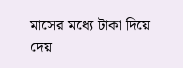মাসের মধ্যে টাকা দিয়ে দেয়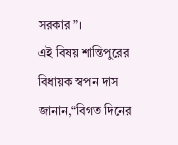সরকার”।
এই বিষয় শান্তিপুরের বিধায়ক স্বপন দাস জানান,“বিগত দিনের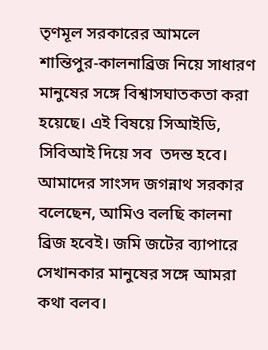তৃণমূল সরকারের আমলে শান্তিপুর-কালনাব্রিজ নিয়ে সাধারণ মানুষের সঙ্গে বিশ্বাসঘাতকতা করা হয়েছে। এই বিষয়ে সিআইডি, সিবিআই দিয়ে সব  তদন্ত হবে। আমাদের সাংসদ জগন্নাথ সরকার বলেছেন, আমিও বলছি কালনা ব্রিজ হবেই। জমি জটের ব্যাপারে সেখানকার মানুষের সঙ্গে আমরা কথা বলব।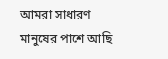আমরা সাধারণ মানুষের পাশে আছি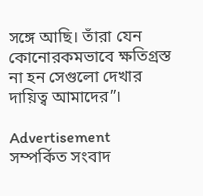সঙ্গে আছি। তাঁরা যেন কোনোরকমভাবে ক্ষতিগ্রস্ত না হন সেগুলো দেখার দায়িত্ব আমাদের”।

Advertisement
সম্পর্কিত সংবাদ